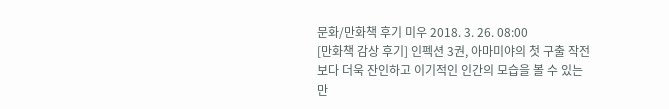문화/만화책 후기 미우 2018. 3. 26. 08:00
[만화책 감상 후기] 인펙션 3권, 아마미야의 첫 구출 작전 보다 더욱 잔인하고 이기적인 인간의 모습을 볼 수 있는 만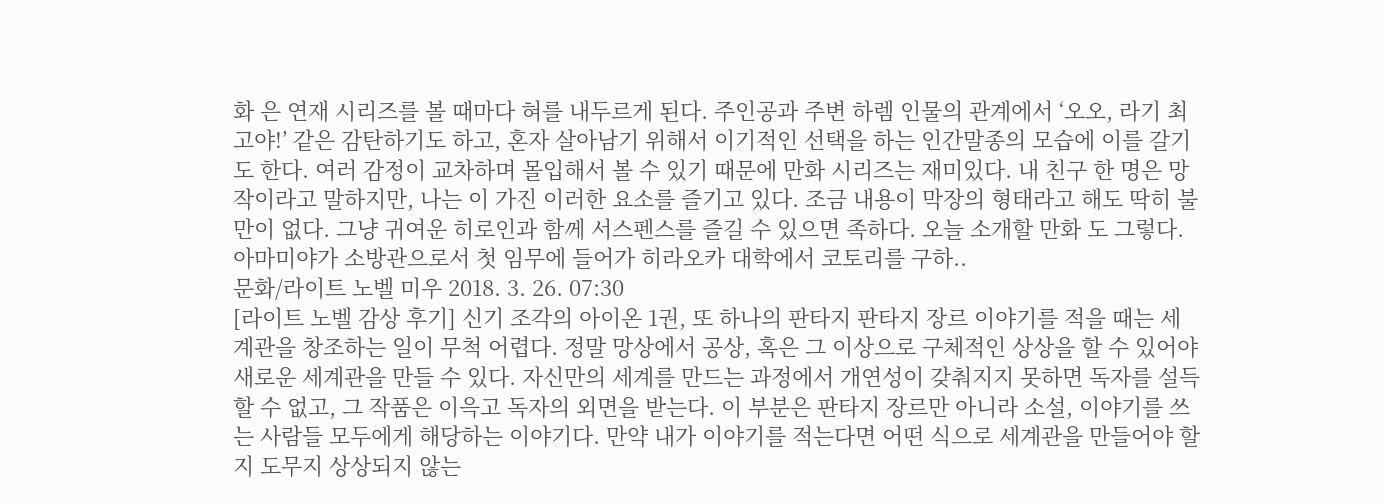화 은 연재 시리즈를 볼 때마다 혀를 내두르게 된다. 주인공과 주변 하렘 인물의 관계에서 ‘오오, 라기 최고야!’ 같은 감탄하기도 하고, 혼자 살아남기 위해서 이기적인 선택을 하는 인간말종의 모습에 이를 갈기도 한다. 여러 감정이 교차하며 몰입해서 볼 수 있기 때문에 만화 시리즈는 재미있다. 내 친구 한 명은 망작이라고 말하지만, 나는 이 가진 이러한 요소를 즐기고 있다. 조금 내용이 막장의 형태라고 해도 딱히 불만이 없다. 그냥 귀여운 히로인과 함께 서스펜스를 즐길 수 있으면 족하다. 오늘 소개할 만화 도 그렇다. 아마미야가 소방관으로서 첫 임무에 들어가 히라오카 대학에서 코토리를 구하..
문화/라이트 노벨 미우 2018. 3. 26. 07:30
[라이트 노벨 감상 후기] 신기 조각의 아이온 1권, 또 하나의 판타지 판타지 장르 이야기를 적을 때는 세계관을 창조하는 일이 무척 어렵다. 정말 망상에서 공상, 혹은 그 이상으로 구체적인 상상을 할 수 있어야 새로운 세계관을 만들 수 있다. 자신만의 세계를 만드는 과정에서 개연성이 갖춰지지 못하면 독자를 설득할 수 없고, 그 작품은 이윽고 독자의 외면을 받는다. 이 부분은 판타지 장르만 아니라 소설, 이야기를 쓰는 사람들 모두에게 해당하는 이야기다. 만약 내가 이야기를 적는다면 어떤 식으로 세계관을 만들어야 할지 도무지 상상되지 않는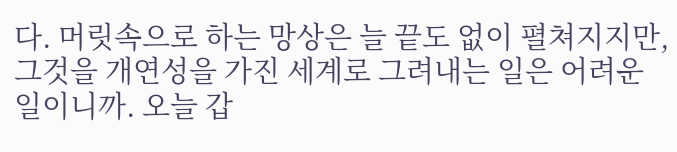다. 머릿속으로 하는 망상은 늘 끝도 없이 펼쳐지지만, 그것을 개연성을 가진 세계로 그려내는 일은 어려운 일이니까. 오늘 갑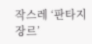작스레 ‘판타지 장르’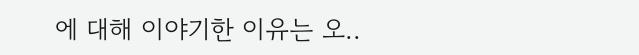에 대해 이야기한 이유는 오..